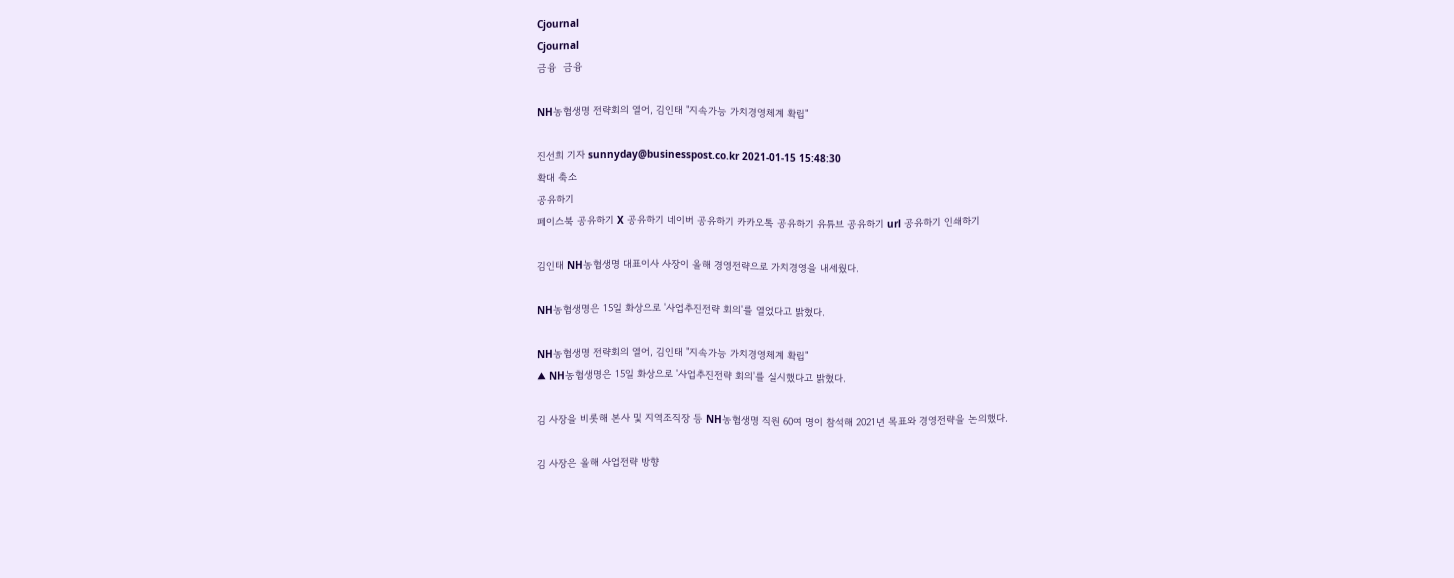Cjournal
Cjournal
금융  금융

NH농협생명 전략회의 열어, 김인태 "지속가능 가치경영체계 확립"

진선희 기자 sunnyday@businesspost.co.kr 2021-01-15 15:48:30
확대 축소
공유하기
페이스북 공유하기 X 공유하기 네이버 공유하기 카카오톡 공유하기 유튜브 공유하기 url 공유하기 인쇄하기

김인태 NH농협생명 대표이사 사장이 올해 경영전략으로 가치경영을 내세웠다.

NH농협생명은 15일 화상으로 '사업추진전략 회의'를 열었다고 밝혔다.

NH농협생명 전략회의 열어, 김인태 "지속가능 가치경영체계 확립"
▲ NH농협생명은 15일 화상으로 '사업추진전략 회의'를 실시했다고 밝혔다.

김 사장을 비롯해 본사 및 지역조직장 등 NH농협생명 직원 60여 명이 참석해 2021년 목표와 경영전략을 논의했다.

김 사장은 올해 사업전략 방향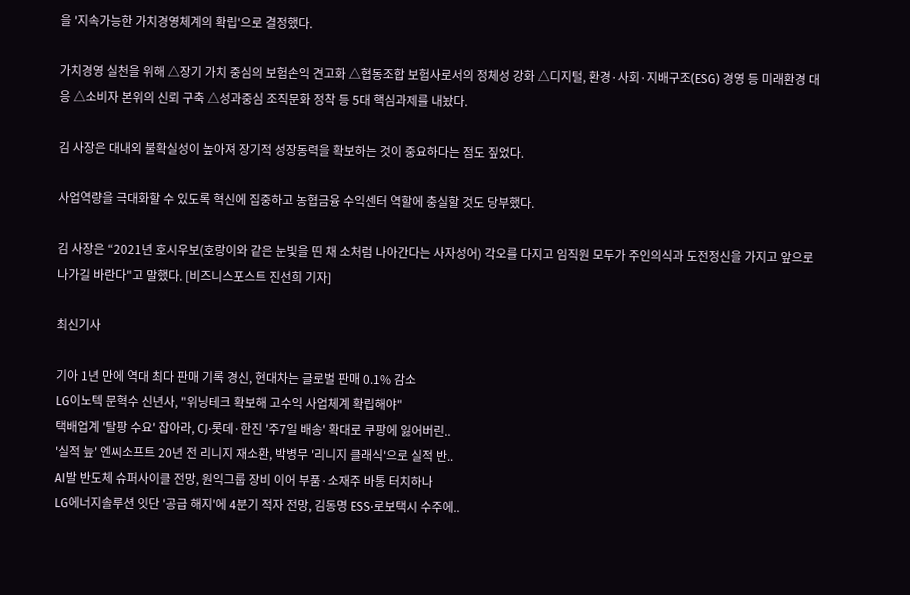을 '지속가능한 가치경영체계의 확립'으로 결정했다.

가치경영 실천을 위해 △장기 가치 중심의 보험손익 견고화 △협동조합 보험사로서의 정체성 강화 △디지털, 환경·사회·지배구조(ESG) 경영 등 미래환경 대응 △소비자 본위의 신뢰 구축 △성과중심 조직문화 정착 등 5대 핵심과제를 내놨다.

김 사장은 대내외 불확실성이 높아져 장기적 성장동력을 확보하는 것이 중요하다는 점도 짚었다.

사업역량을 극대화할 수 있도록 혁신에 집중하고 농협금융 수익센터 역할에 충실할 것도 당부했다.

김 사장은 “2021년 호시우보(호랑이와 같은 눈빛을 띤 채 소처럼 나아간다는 사자성어) 각오를 다지고 임직원 모두가 주인의식과 도전정신을 가지고 앞으로 나가길 바란다"고 말했다. [비즈니스포스트 진선희 기자]

최신기사

기아 1년 만에 역대 최다 판매 기록 경신, 현대차는 글로벌 판매 0.1% 감소
LG이노텍 문혁수 신년사, "위닝테크 확보해 고수익 사업체계 확립해야"
택배업계 '탈팡 수요' 잡아라, CJ·롯데·한진 '주7일 배송' 확대로 쿠팡에 잃어버린..
'실적 늪' 엔씨소프트 20년 전 리니지 재소환, 박병무 '리니지 클래식'으로 실적 반..
AI발 반도체 슈퍼사이클 전망, 원익그룹 장비 이어 부품·소재주 바통 터치하나
LG에너지솔루션 잇단 '공급 해지'에 4분기 적자 전망, 김동명 ESS·로보택시 수주에..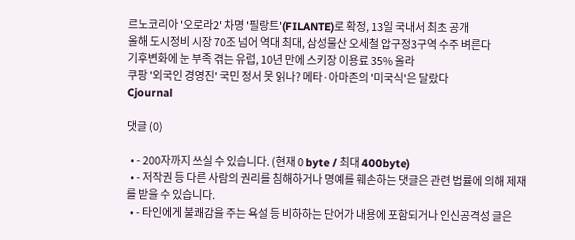르노코리아 '오로라2' 차명 '필랑트'(FILANTE)로 확정, 13일 국내서 최초 공개
올해 도시정비 시장 70조 넘어 역대 최대, 삼성물산 오세철 압구정3구역 수주 벼른다
기후변화에 눈 부족 겪는 유럽, 10년 만에 스키장 이용료 35% 올라
쿠팡 '외국인 경영진' 국민 정서 못 읽나? 메타·아마존의 '미국식'은 달랐다
Cjournal

댓글 (0)

  • - 200자까지 쓰실 수 있습니다. (현재 0 byte / 최대 400byte)
  • - 저작권 등 다른 사람의 권리를 침해하거나 명예를 훼손하는 댓글은 관련 법률에 의해 제재를 받을 수 있습니다.
  • - 타인에게 불쾌감을 주는 욕설 등 비하하는 단어가 내용에 포함되거나 인신공격성 글은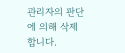관리자의 판단에 의해 삭제 합니다.